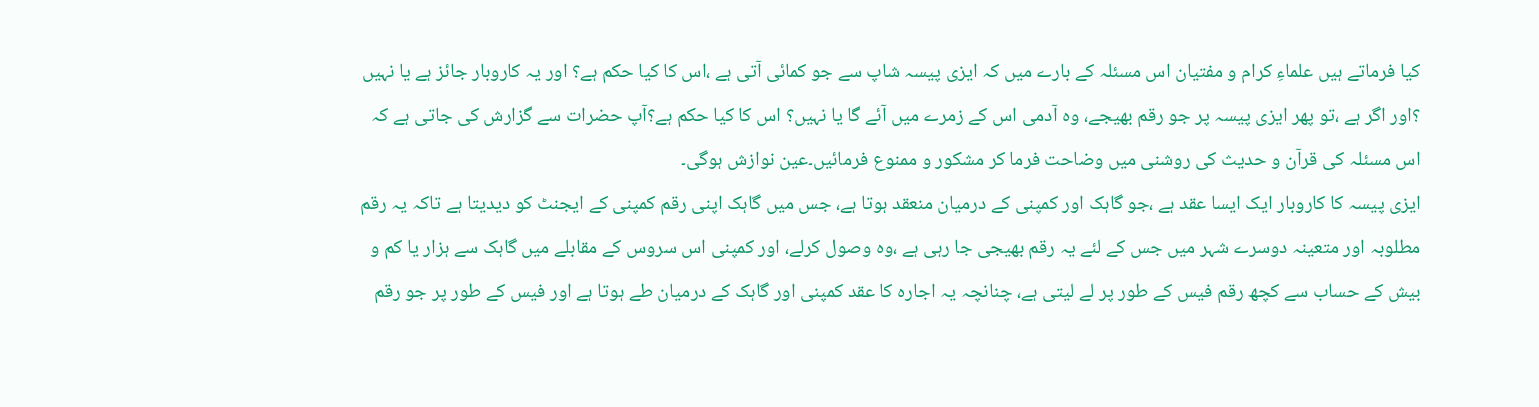کیا فرماتے ہیں علماءِ کرام و مفتیان اس مسئلہ کے بارے میں کہ ایزی پیسہ شاپ سے جو کمائی آتی ہے ،اس کا کیا حکم ہے؟ اور یہ کاروبار جائز ہے یا نہیں ؟اور اگر ہے ،تو پھر ایزی پیسہ پر جو رقم بھیجے، وہ آدمی اس کے زمرے میں آئے گا یا نہیں؟ اس کا کیا حکم ہے؟آپ حضرات سے گزارش کی جاتی ہے کہ اس مسئلہ کی قرآن و حدیث کی روشنی میں وضاحت فرما کر مشکور و ممنوع فرمائیں۔عین نوازش ہوگی۔
ایزی پیسہ کا کاروبار ایک ایسا عقد ہے ،جو گاہک اور کمپنی کے درمیان منعقد ہوتا ہے، جس میں گاہک اپنی رقم کمپنی کے ایجنٹ کو دیدیتا ہے تاکہ یہ رقم مطلوبہ اور متعینہ دوسرے شہر میں جس کے لئے یہ رقم بھیجی جا رہی ہے ،وہ وصول کرلے، اور کمپنی اس سروس کے مقابلے میں گاہک سے ہزار یا کم و بیش کے حساب سے کچھ رقم فیس کے طور پر لے لیتی ہے، چنانچہ یہ اجارہ کا عقد کمپنی اور گاہک کے درمیان طے ہوتا ہے اور فیس کے طور پر جو رقم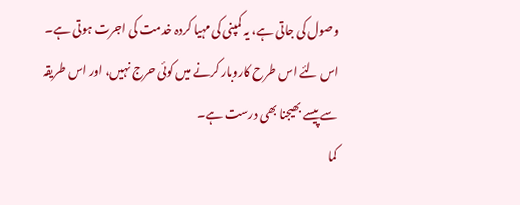وصول کی جاتی ہے، یہ کمپنی کی مہیا کردہ خدمت کی اجرت ہوتی ہے۔ اس لئے اس طرح کاروبار کرنے میں کوئی حرج نہیں، اور اس طریقہ سے پیسے بھیجنا بھی درست ہے۔
کما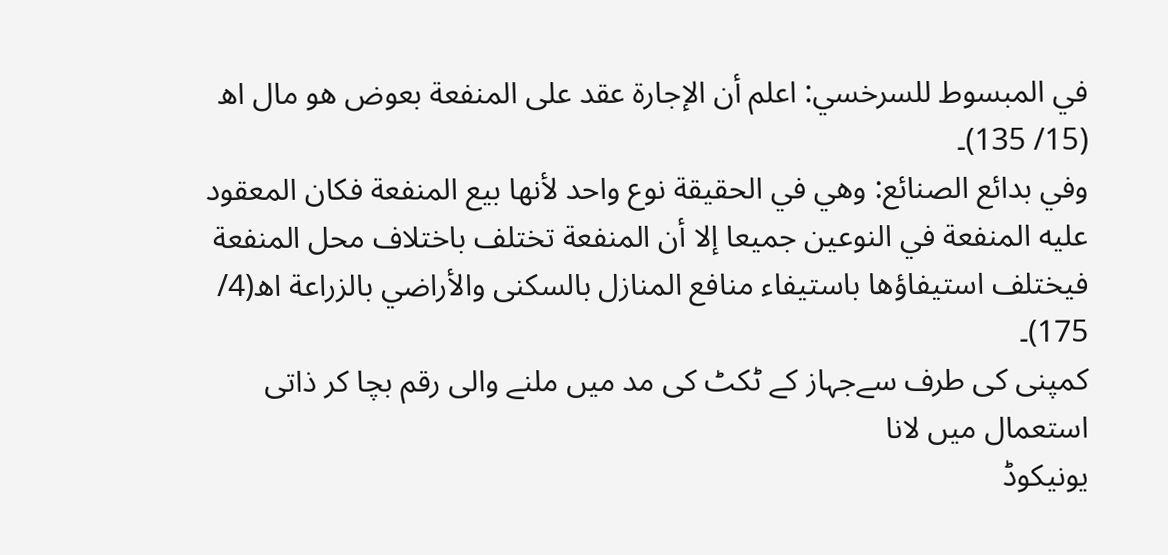في المبسوط للسرخسي: اعلم أن الإجارة عقد على المنفعة بعوض هو مال اھ (15/ 135)۔
وفي بدائع الصنائع: وهي في الحقيقة نوع واحد لأنها بيع المنفعة فكان المعقود عليه المنفعة في النوعين جميعا إلا أن المنفعة تختلف باختلاف محل المنفعة فيختلف استيفاؤها باستيفاء منافع المنازل بالسكنى والأراضي بالزراعة اھ(4/ 175)۔
کمپنی کی طرف سےجہاز کے ٹکٹ کی مد میں ملنے والی رقم بچا کر ذاتی استعمال میں لانا
یونیکوڈ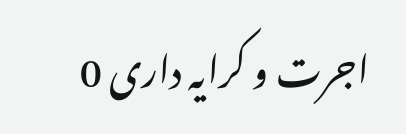اجرت و کرایہ داری 0